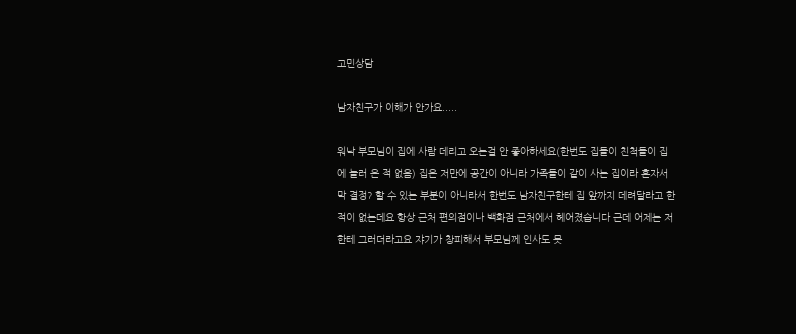고민상담

남자친구가 이해가 안가요.....

워낙 부모님이 집에 사람 데리고 오는걸 안 좋아하세요(한번도 집들이 친척들이 집에 놀러 온 적 없음) 집은 저만에 공간이 아니라 가족들이 같이 사는 집이라 혼자서 막 결정? 할 수 있는 부분이 아니라서 한번도 남자친구한테 집 앞까지 데려달라고 한적이 없는데요 항상 근처 편의점이나 백화점 근처에서 헤어졌습니다 근데 어제는 저한테 그러더라고요 쟈기가 창피해서 부모님께 인사도 못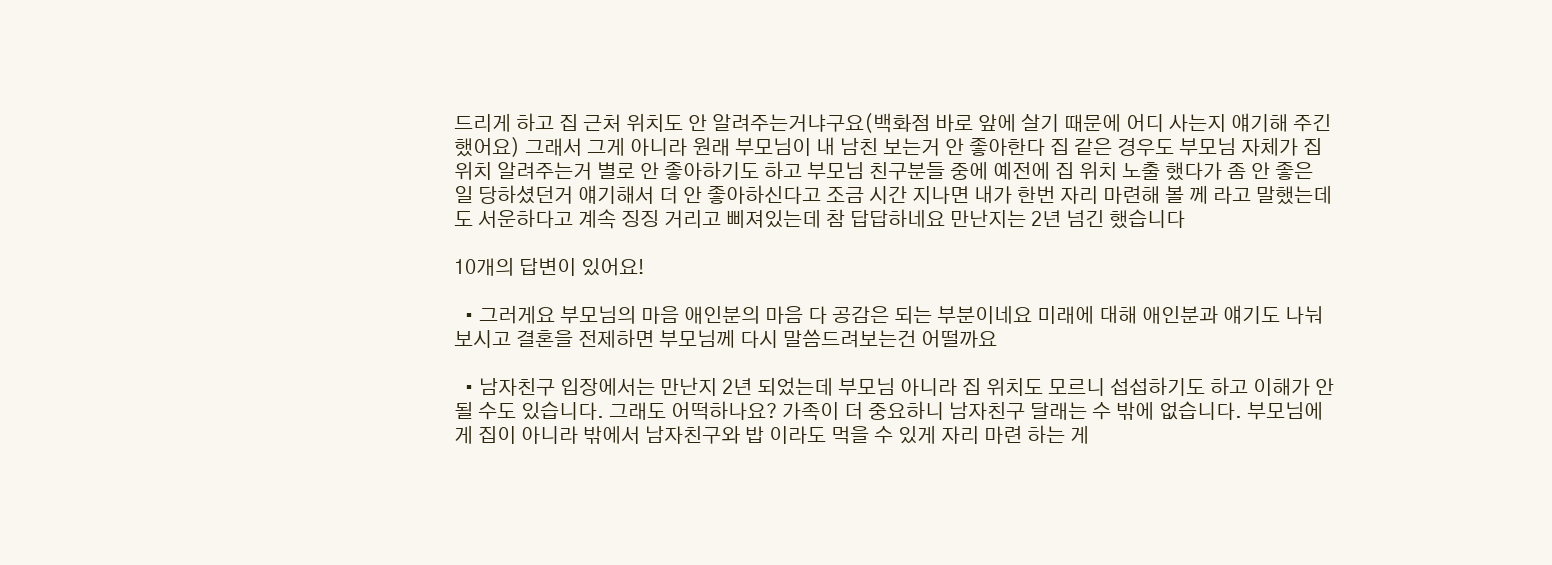드리게 하고 집 근처 위치도 안 알려주는거냐구요(백화점 바로 앞에 살기 때문에 어디 사는지 얘기해 주긴 했어요) 그래서 그게 아니라 원래 부모님이 내 남친 보는거 안 좋아한다 집 같은 경우도 부모님 자체가 집 위치 알려주는거 별로 안 좋아하기도 하고 부모님 친구분들 중에 예전에 집 위치 노출 했다가 좀 안 좋은 일 당하셨던거 얘기해서 더 안 좋아하신다고 조금 시간 지나면 내가 한번 자리 마련해 볼 께 라고 말했는데도 서운하다고 계속 징징 거리고 삐져있는데 참 답답하네요 만난지는 2년 넘긴 했습니다

10개의 답변이 있어요!

  • 그러게요 부모님의 마음 애인분의 마음 다 공감은 되는 부분이네요 미래에 대해 애인분과 얘기도 나눠보시고 결혼을 전제하면 부모님께 다시 말씀드려보는건 어떨까요

  • 남자친구 입장에서는 만난지 2년 되었는데 부모님 아니라 집 위치도 모르니 섭섭하기도 하고 이해가 안 될 수도 있습니다. 그래도 어떡하나요? 가족이 더 중요하니 남자친구 달래는 수 밖에 없습니다. 부모님에게 집이 아니라 밖에서 남자친구와 밥 이라도 먹을 수 있게 자리 마련 하는 게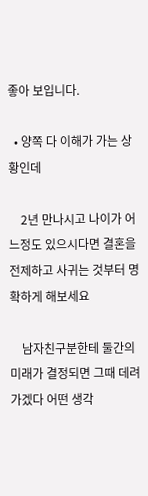좋아 보입니다.

  • 양쪽 다 이해가 가는 상황인데

    2년 만나시고 나이가 어느정도 있으시다면 결혼을 전제하고 사귀는 것부터 명확하게 해보세요

    남자친구분한테 둘간의 미래가 결정되면 그때 데려가겠다 어떤 생각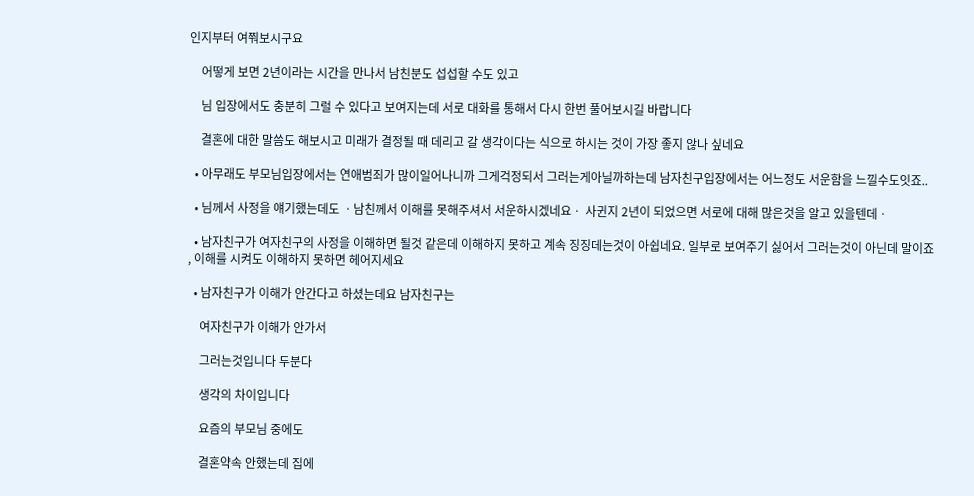인지부터 여쭤보시구요

    어떻게 보면 2년이라는 시간을 만나서 남친분도 섭섭할 수도 있고

    님 입장에서도 충분히 그럴 수 있다고 보여지는데 서로 대화를 통해서 다시 한번 풀어보시길 바랍니다

    결혼에 대한 말씀도 해보시고 미래가 결정될 때 데리고 갈 생각이다는 식으로 하시는 것이 가장 좋지 않나 싶네요

  • 아무래도 부모님입장에서는 연애범죄가 많이일어나니까 그게걱정되서 그러는게아닐까하는데 남자친구입장에서는 어느정도 서운함을 느낄수도잇죠..

  • 님께서 사정을 얘기했는데도 ㆍ남친께서 이해를 못해주셔서 서운하시겠네요ㆍ 사귄지 2년이 되었으면 서로에 대해 많은것을 알고 있을텐데ㆍ

  • 남자친구가 여자친구의 사정을 이해하면 될것 같은데 이해하지 못하고 계속 징징데는것이 아쉽네요. 일부로 보여주기 싫어서 그러는것이 아닌데 말이죠 , 이해를 시켜도 이해하지 못하면 헤어지세요

  • 남자친구가 이해가 안간다고 하셨는데요 남자친구는

    여자친구가 이해가 안가서

    그러는것입니다 두분다

    생각의 차이입니다

    요즘의 부모님 중에도

    결혼약속 안했는데 집에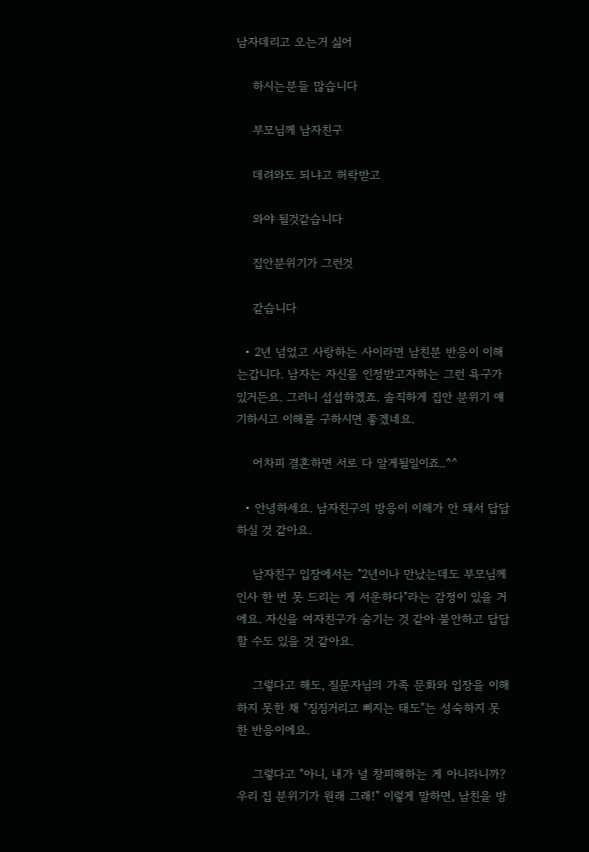남자데리고 오는거 싫어

    하시는분들 많습니다

    부모님께 남자친구

    데려와도 되냐고 허락받고

    와야 될것같습니다

    집안분위기가 그런것

    같습니다

  • 2년 넘었고 사랑하는 사이라면 남친분 반응이 이해는갑니다. 남자는 자신을 인정받고자하는 그런 욕구가 있거든요. 그러니 섭섭하겠죠. 솔직하게 집안 분위기 얘기하시고 이해를 구하시면 좋겠네요.

    어차피 결혼하면 서로 다 알게될일이죠..^^

  • 안녕하세요. 남자친구의 방응이 이해가 안 돼서 답답하실 것 같아요.

    남자친구 입장에서는 "2년이나 만났는데도 부모님께 인사 한 번 못 드리는 게 서운하다"라는 감정이 있을 거에요. 자신을 여자친구가 숨기는 것 같아 불안하고 답답할 수도 있을 것 같아요.

    그렇다고 해도, 질문자님의 가족 문화와 입장을 이해하지 못한 채 "징징거리고 삐지는 태도"는 성숙하지 못한 반응이에요.

    그렇다고 "아니, 내가 널 창피해하는 게 아니라니까? 우리 집 분위기가 원래 그래!" 이렇게 말하면, 남친을 방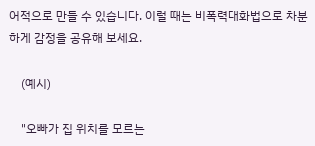어적으로 만들 수 있습니다. 이럴 때는 비폭력대화법으로 차분하게 감정을 공유해 보세요.

    (예시)

    "오빠가 집 위치를 모르는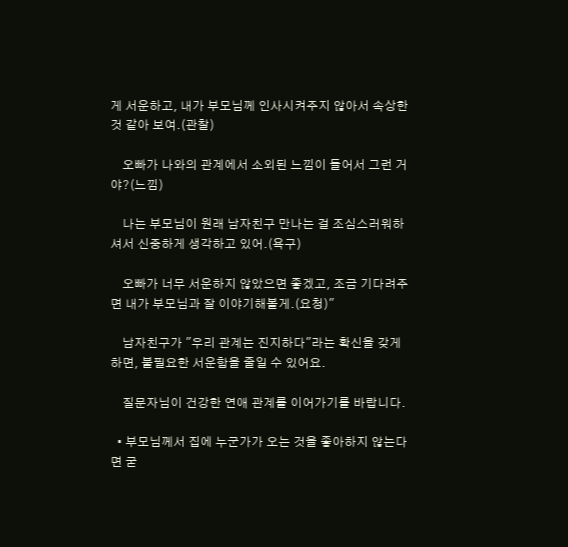게 서운하고, 내가 부모님께 인사시켜주지 않아서 속상한 것 같아 보여.(관찰)

    오빠가 나와의 관계에서 소외된 느낌이 들어서 그런 거야?(느낌)

    나는 부모님이 원래 남자친구 만나는 걸 조심스러워하셔서 신중하게 생각하고 있어.(욕구)

    오빠가 너무 서운하지 않았으면 좋겠고, 조금 기다려주면 내가 부모님과 잘 이야기해볼게.(요청)"

    남자친구가 "우리 관계는 진지하다"라는 확신을 갖게 하면, 불필요한 서운함을 줄일 수 있어요.

    질문자님이 건강한 연애 관계를 이어가기를 바랍니다.

  • 부모님께서 집에 누군가가 오는 것을 좋아하지 않는다면 굳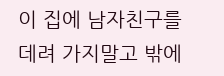이 집에 남자친구를 데려 가지말고 밖에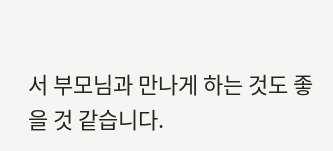서 부모님과 만나게 하는 것도 좋을 것 같습니다.